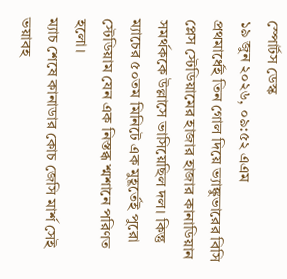স্পোর্টস ডেস্ক
১৯ জুন ২০২৬, ০৯:৫২ এএম
প্রথমার্ধেই তিন গোল দিয়ে ভ্যাঙ্কুভারের বিসি প্লেস স্টেডিয়ামের হাজার হাজার কানাডিয়ান সমর্থককে উল্লাসে ভাসিয়েছিল দল। কিন্তু ম্যাচের ৫০তম মিনিটে এক মুহূর্তেই পুরো স্টেডিয়াম যেন এক নিস্তব্ধ শ্মশানে পরিণত হলো।
ম্যাচ শেষে কানাডার কোচ জেসি মার্শ সেই ভয়াবহ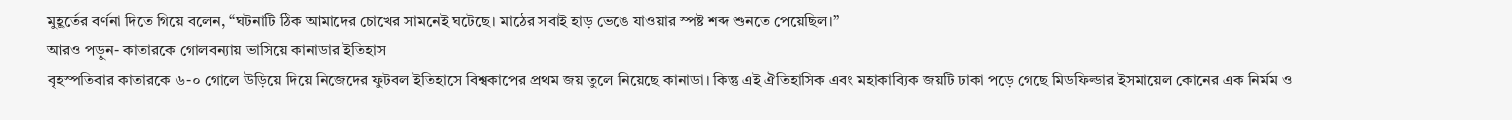মুহূর্তের বর্ণনা দিতে গিয়ে বলেন, “ঘটনাটি ঠিক আমাদের চোখের সামনেই ঘটেছে। মাঠের সবাই হাড় ভেঙে যাওয়ার স্পষ্ট শব্দ শুনতে পেয়েছিল।”
আরও পড়ুন- কাতারকে গোলবন্যায় ভাসিয়ে কানাডার ইতিহাস
বৃহস্পতিবার কাতারকে ৬-০ গোলে উড়িয়ে দিয়ে নিজেদের ফুটবল ইতিহাসে বিশ্বকাপের প্রথম জয় তুলে নিয়েছে কানাডা। কিন্তু এই ঐতিহাসিক এবং মহাকাব্যিক জয়টি ঢাকা পড়ে গেছে মিডফিল্ডার ইসমায়েল কোনের এক নির্মম ও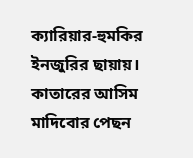ক্যারিয়ার-হুমকির ইনজুরির ছায়ায়। কাতারের আসিম মাদিবোর পেছন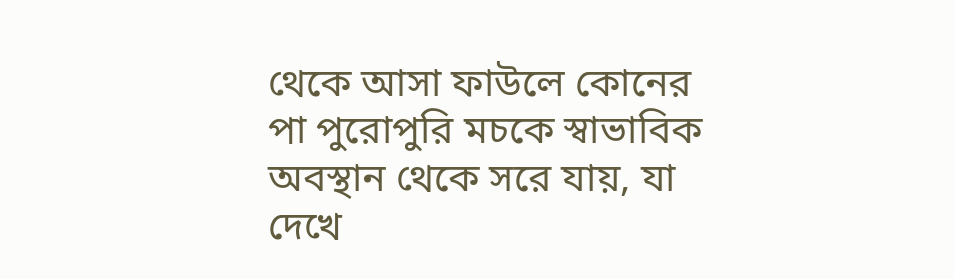থেকে আসা ফাউলে কোনের পা পুরোপুরি মচকে স্বাভাবিক অবস্থান থেকে সরে যায়, যা দেখে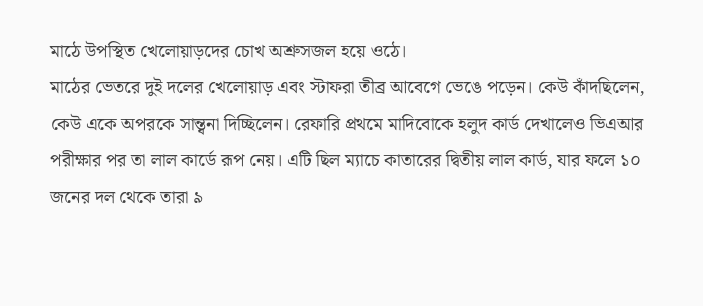মাঠে উপস্থিত খেলোয়াড়দের চোখ অশ্রুসজল হয়ে ওঠে।
মাঠের ভেতরে দুই দলের খেলোয়াড় এবং স্টাফরা তীব্র আবেগে ভেঙে পড়েন। কেউ কাঁদছিলেন, কেউ একে অপরকে সান্ত্বনা দিচ্ছিলেন। রেফারি প্রথমে মাদিবোকে হলুদ কার্ড দেখালেও ভিএআর পরীক্ষার পর তা লাল কার্ডে রূপ নেয়। এটি ছিল ম্যাচে কাতারের দ্বিতীয় লাল কার্ড, যার ফলে ১০ জনের দল থেকে তারা ৯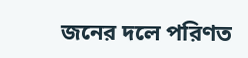জনের দলে পরিণত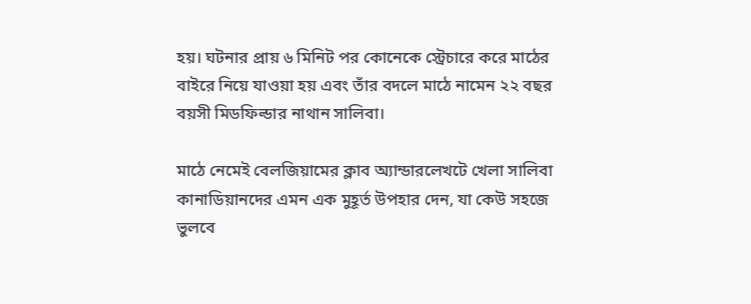হয়। ঘটনার প্রায় ৬ মিনিট পর কোনেকে স্ট্রেচারে করে মাঠের বাইরে নিয়ে যাওয়া হয় এবং তাঁর বদলে মাঠে নামেন ২২ বছর বয়সী মিডফিল্ডার নাথান সালিবা।

মাঠে নেমেই বেলজিয়ামের ক্লাব অ্যান্ডারলেখটে খেলা সালিবা কানাডিয়ানদের এমন এক মুহূর্ত উপহার দেন, যা কেউ সহজে ভুলবে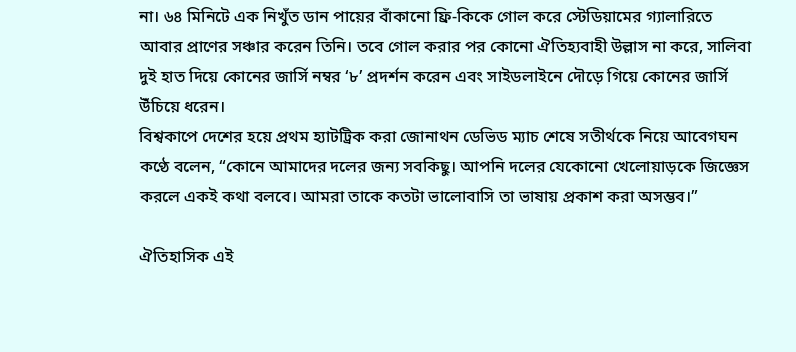না। ৬৪ মিনিটে এক নিখুঁত ডান পায়ের বাঁকানো ফ্রি-কিকে গোল করে স্টেডিয়ামের গ্যালারিতে আবার প্রাণের সঞ্চার করেন তিনি। তবে গোল করার পর কোনো ঐতিহ্যবাহী উল্লাস না করে, সালিবা দুই হাত দিয়ে কোনের জার্সি নম্বর ‘৮’ প্রদর্শন করেন এবং সাইডলাইনে দৌড়ে গিয়ে কোনের জার্সি উঁচিয়ে ধরেন।
বিশ্বকাপে দেশের হয়ে প্রথম হ্যাটট্রিক করা জোনাথন ডেভিড ম্যাচ শেষে সতীর্থকে নিয়ে আবেগঘন কণ্ঠে বলেন, “কোনে আমাদের দলের জন্য সবকিছু। আপনি দলের যেকোনো খেলোয়াড়কে জিজ্ঞেস করলে একই কথা বলবে। আমরা তাকে কতটা ভালোবাসি তা ভাষায় প্রকাশ করা অসম্ভব।”

ঐতিহাসিক এই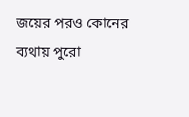জয়ের পরও কোনের ব্যথায় পুরো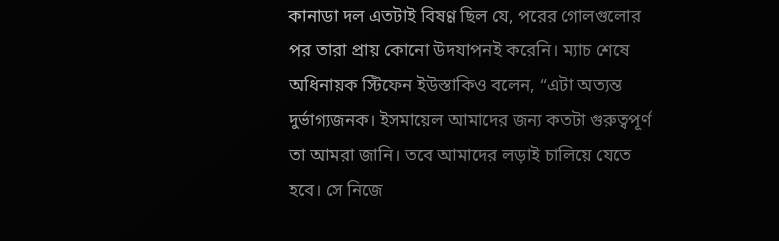কানাডা দল এতটাই বিষণ্ণ ছিল যে, পরের গোলগুলোর পর তারা প্রায় কোনো উদযাপনই করেনি। ম্যাচ শেষে অধিনায়ক স্টিফেন ইউস্তাকিও বলেন, “এটা অত্যন্ত দুর্ভাগ্যজনক। ইসমায়েল আমাদের জন্য কতটা গুরুত্বপূর্ণ তা আমরা জানি। তবে আমাদের লড়াই চালিয়ে যেতে হবে। সে নিজে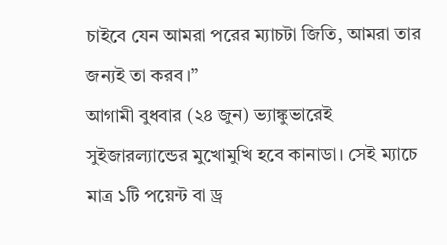চাইবে যেন আমরা পরের ম্যাচটা জিতি, আমরা তার জন্যই তা করব।”
আগামী বুধবার (২৪ জুন) ভ্যাঙ্কুভারেই সুইজারল্যান্ডের মুখোমুখি হবে কানাডা। সেই ম্যাচে মাত্র ১টি পয়েন্ট বা ড্র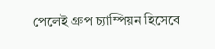পেলেই গ্রুপ চ্যাম্পিয়ন হিসেবে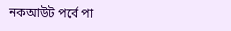নকআউট পর্বে পা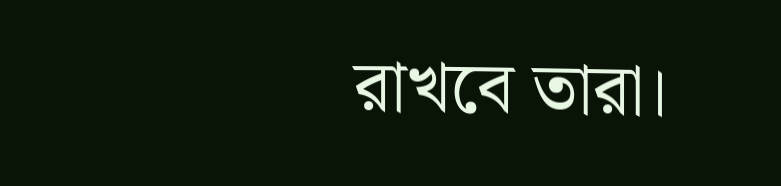রাখবে তারা।